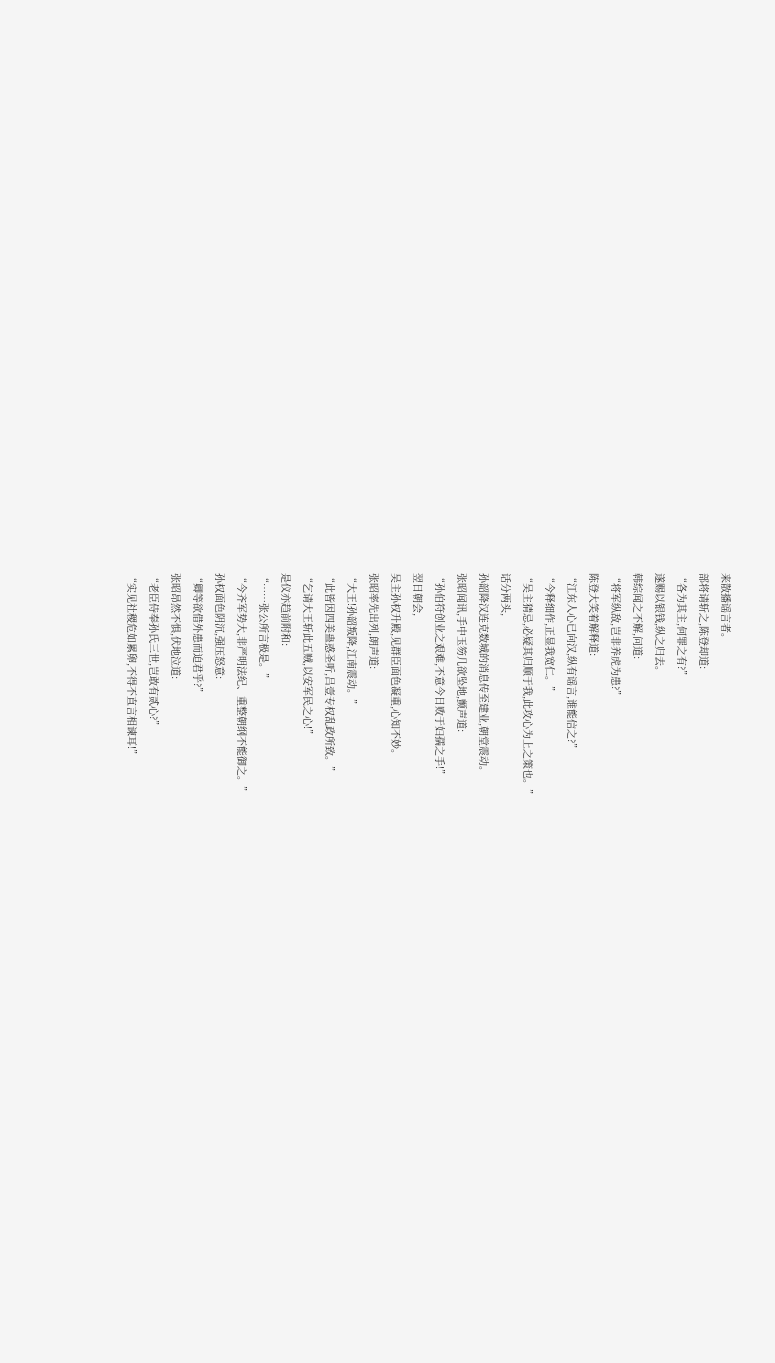来散播谣言者。
部将请斩之,陈登却道:
“各为其主,何罪之有?”
遂赐以银钱,纵之归去。
韩综闻之不解,问道:
“将军纵敌,岂非养虎为患?”
陈登大笑着解释道:
“江东人心已向汉,纵有谣言,谁能信之?”
“今释细作,正显我宽仁。”
“吴主猜忌,必疑其归顺于我,此攻心为上之策也。”
话分两头,
孙韶降汉连克数城的消息传至建业,朝堂震动。
张昭闻讯,手中玉笏几欲坠地,颤声道:
“孙伯符创业之艰难,不意今日败于妇孺之手!”
翌日朝会,
吴主孙权升殿,见群臣面色凝重,心知不妙。
张昭率先出列,朗声道:
“大王!孙韶叛降,江南震动。”
“此皆因四美蛊惑圣听,吕壹专权乱政所致。”
“乞请大王斩此五贼,以安军民之心!”
是仪亦趋前附和:
“……张公所言极是。”
“今齐军势大,非严明法纪、重整朝纲不能御之。”
孙权面色阴沉,强压怒意:
“卿等欲借外患而迫君乎?”
张昭昂然不惧,伏地泣道:
“老臣侍奉孙氏三世,岂敢有贰心?”
“实见社稷危如累卵,不得不直言相谏耳!”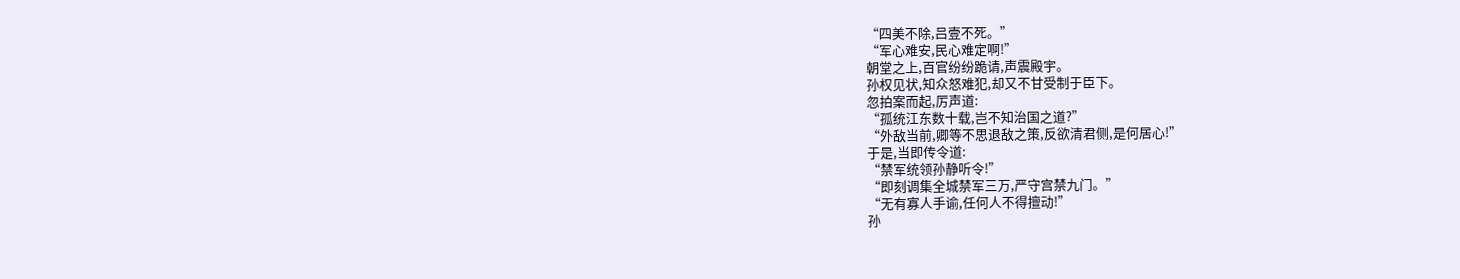“四美不除,吕壹不死。”
“军心难安,民心难定啊!”
朝堂之上,百官纷纷跪请,声震殿宇。
孙权见状,知众怒难犯,却又不甘受制于臣下。
忽拍案而起,厉声道:
“孤统江东数十载,岂不知治国之道?”
“外敌当前,卿等不思退敌之策,反欲清君侧,是何居心!”
于是,当即传令道:
“禁军统领孙静听令!”
“即刻调集全城禁军三万,严守宫禁九门。”
“无有寡人手谕,任何人不得擅动!”
孙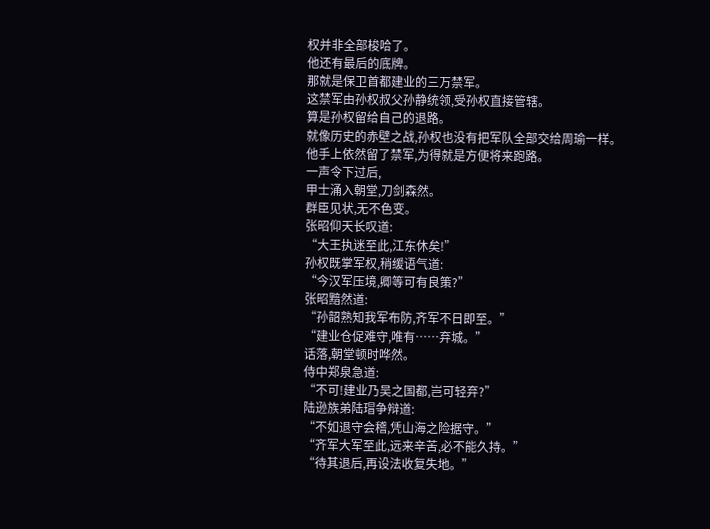权并非全部梭哈了。
他还有最后的底牌。
那就是保卫首都建业的三万禁军。
这禁军由孙权叔父孙静统领,受孙权直接管辖。
算是孙权留给自己的退路。
就像历史的赤壁之战,孙权也没有把军队全部交给周瑜一样。
他手上依然留了禁军,为得就是方便将来跑路。
一声令下过后,
甲士涌入朝堂,刀剑森然。
群臣见状,无不色变。
张昭仰天长叹道:
“大王执迷至此,江东休矣!”
孙权既掌军权,稍缓语气道:
“今汉军压境,卿等可有良策?”
张昭黯然道:
“孙韶熟知我军布防,齐军不日即至。”
“建业仓促难守,唯有……弃城。”
话落,朝堂顿时哗然。
侍中郑泉急道:
“不可!建业乃吴之国都,岂可轻弃?”
陆逊族弟陆瑁争辩道:
“不如退守会稽,凭山海之险据守。”
“齐军大军至此,远来辛苦,必不能久持。”
“待其退后,再设法收复失地。”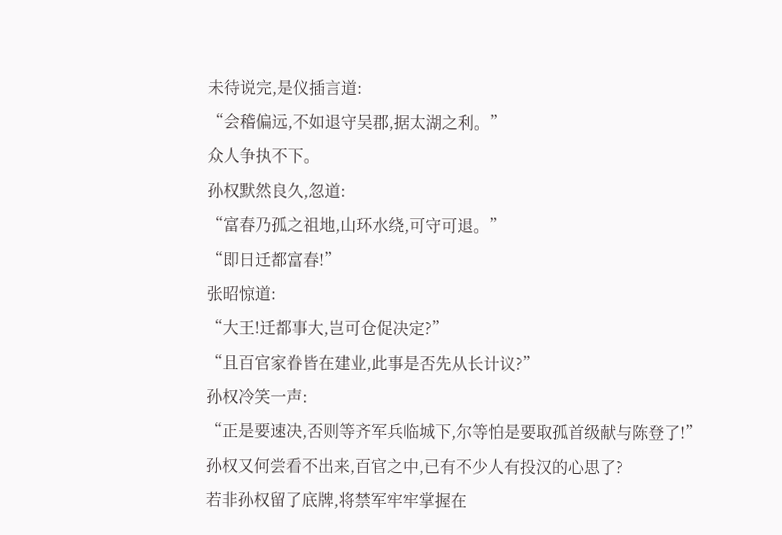未待说完,是仪插言道:
“会稽偏远,不如退守吴郡,据太湖之利。”
众人争执不下。
孙权默然良久,忽道:
“富春乃孤之祖地,山环水绕,可守可退。”
“即日迁都富春!”
张昭惊道:
“大王!迁都事大,岂可仓促决定?”
“且百官家眷皆在建业,此事是否先从长计议?”
孙权冷笑一声:
“正是要速决,否则等齐军兵临城下,尔等怕是要取孤首级献与陈登了!”
孙权又何尝看不出来,百官之中,已有不少人有投汉的心思了?
若非孙权留了底牌,将禁军牢牢掌握在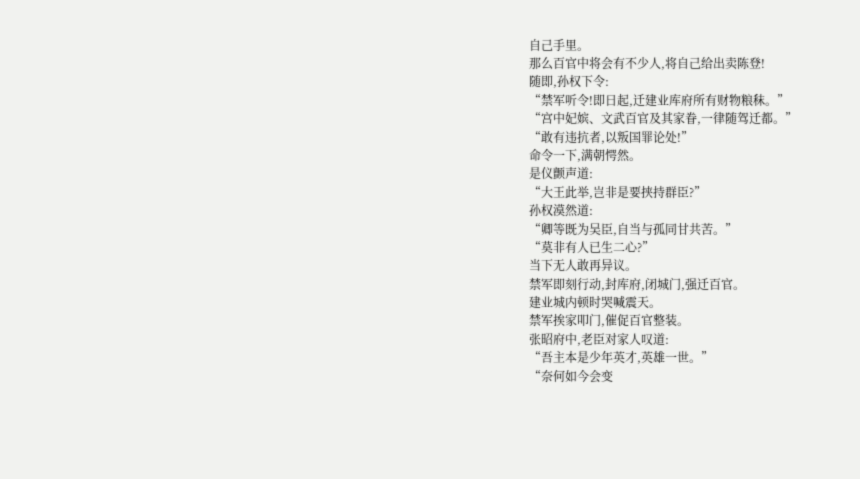自己手里。
那么百官中将会有不少人,将自己给出卖陈登!
随即,孙权下令:
“禁军听令!即日起,迁建业库府所有财物粮秣。”
“宫中妃嫔、文武百官及其家眷,一律随驾迁都。”
“敢有违抗者,以叛国罪论处!”
命令一下,满朝愕然。
是仪颤声道:
“大王此举,岂非是要挟持群臣?”
孙权漠然道:
“卿等既为吴臣,自当与孤同甘共苦。”
“莫非有人已生二心?”
当下无人敢再异议。
禁军即刻行动,封库府,闭城门,强迁百官。
建业城内顿时哭喊震天。
禁军挨家叩门,催促百官整装。
张昭府中,老臣对家人叹道:
“吾主本是少年英才,英雄一世。”
“奈何如今会变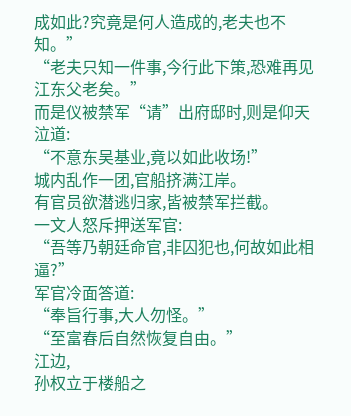成如此?究竟是何人造成的,老夫也不知。”
“老夫只知一件事,今行此下策,恐难再见江东父老矣。”
而是仪被禁军“请”出府邸时,则是仰天泣道:
“不意东吴基业,竟以如此收场!”
城内乱作一团,官船挤满江岸。
有官员欲潜逃归家,皆被禁军拦截。
一文人怒斥押送军官:
“吾等乃朝廷命官,非囚犯也,何故如此相逼?”
军官冷面答道:
“奉旨行事,大人勿怪。”
“至富春后自然恢复自由。”
江边,
孙权立于楼船之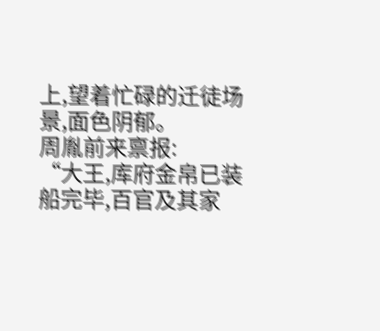上,望着忙碌的迁徒场景,面色阴郁。
周胤前来禀报:
“大王,库府金帛已装船完毕,百官及其家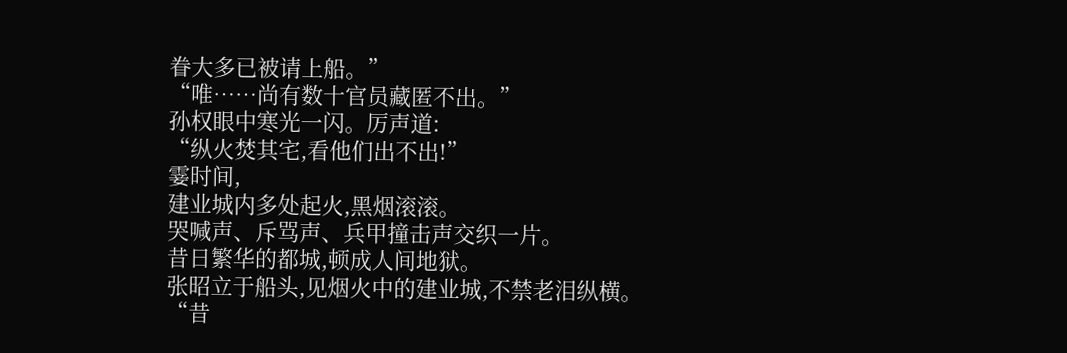眷大多已被请上船。”
“唯……尚有数十官员藏匿不出。”
孙权眼中寒光一闪。厉声道:
“纵火焚其宅,看他们出不出!”
霎时间,
建业城内多处起火,黑烟滚滚。
哭喊声、斥骂声、兵甲撞击声交织一片。
昔日繁华的都城,顿成人间地狱。
张昭立于船头,见烟火中的建业城,不禁老泪纵横。
“昔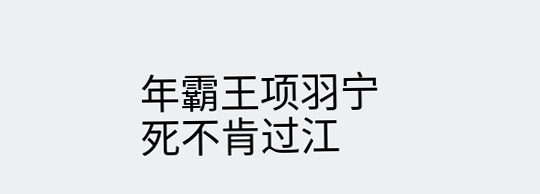年霸王项羽宁死不肯过江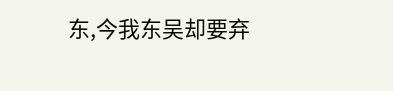东,今我东吴却要弃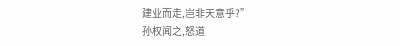建业而走,岂非天意乎?”
孙权闻之,怒道